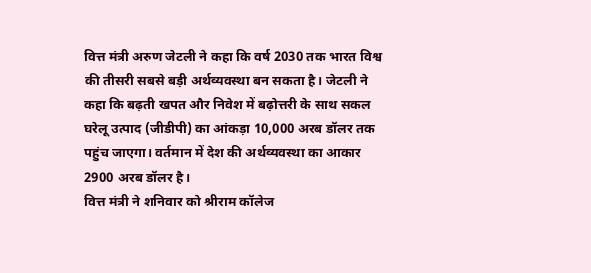वित्त मंत्री अरुण जेटली ने कहा कि वर्ष 2030 तक भारत विश्व की तीसरी सबसे बड़ी अर्थव्यवस्था बन सकता है। जेटली ने कहा कि बढ़ती खपत और निवेश में बढ़ोत्तरी के साथ सकल घरेलू उत्पाद (जीडीपी) का आंकड़ा 10,000 अरब डॉलर तक पहुंच जाएगा। वर्तमान में देश की अर्थव्यवस्था का आकार 2900 अरब डॉलर है।
वित्त मंत्री ने शनिवार को श्रीराम कॉलेज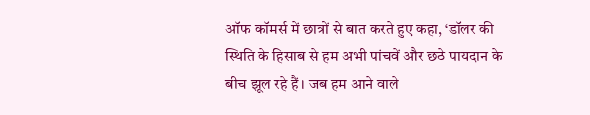ऑफ कॉमर्स में छात्रों से बात करते हुए कहा, ‘डॉलर की स्थिति के हिसाब से हम अभी पांचवें और छठे पायदान के बीच झूल रहे हैं। जब हम आने वाले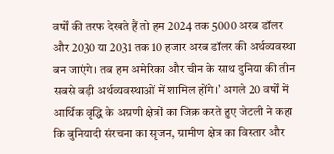वर्षों की तरफ देखते हैं तो हम 2024 तक 5000 अरब डॉलर और 2030 या 2031 तक 10 हजार अरब डॉलर की अर्थव्यवस्था बन जाएंगे। तब हम अमेरिका और चीन के साथ दुनिया की तीन सबसे बड़ी अर्थव्यवस्थाओं में शामिल होंगे।’ अगले 20 वर्षों में आर्थिक वृद्धि के अग्रणी क्षेत्रों का जिक्र करते हुए जेटली ने कहा कि बुनियादी संरचना का सृजन, ग्रामीण क्षेत्र का विस्तार और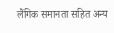लैंगिक समानता सहित अन्य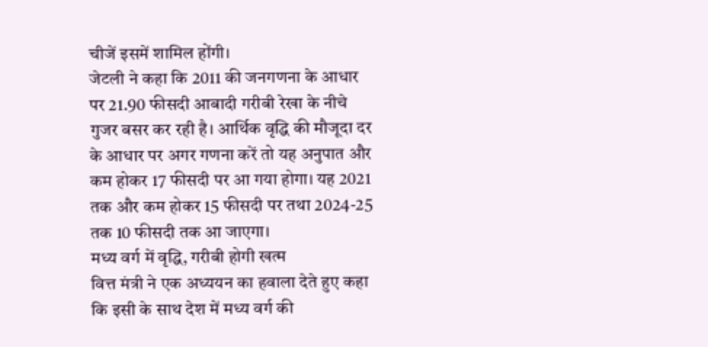चीजें इसमें शामिल होंगी।
जेटली ने कहा कि 2011 की जनगणना के आधार पर 21.90 फीसदी आबादी गरीबी रेखा के नीचे गुजर बसर कर रही है। आर्थिक वृद्धि की मौजूदा दर के आधार पर अगर गणना करें तो यह अनुपात और कम होकर 17 फीसदी पर आ गया होगा। यह 2021 तक और कम होकर 15 फीसदी पर तथा 2024-25 तक 10 फीसदी तक आ जाएगा।
मध्य वर्ग में वृद्धि, गरीबी होगी खत्म
वित्त मंत्री ने एक अध्ययन का हवाला देते हुए कहा कि इसी के साथ देश में मध्य वर्ग की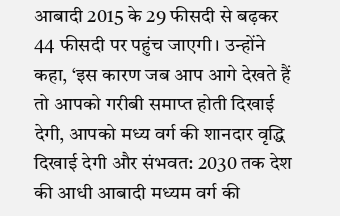आबादी 2015 के 29 फीसदी से बढ़कर 44 फीसदी पर पहुंच जाएगी। उन्होंने कहा, ‘इस कारण जब आप आगे देखते हैं तो आपको गरीबी समाप्त होती दिखाई देगी, आपको मध्य वर्ग की शानदार वृद्धि दिखाई देगी और संभवत: 2030 तक देश की आधी आबादी मध्यम वर्ग की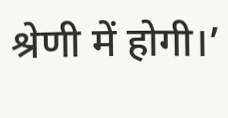श्रेणी में होगी।’